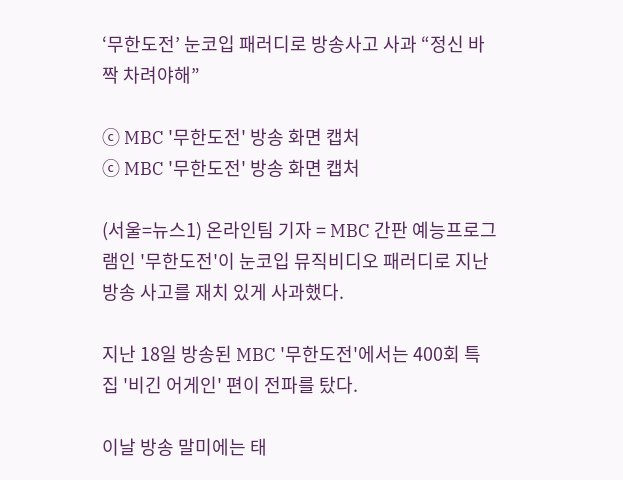‘무한도전’ 눈코입 패러디로 방송사고 사과 “정신 바짝 차려야해”

ⓒ MBC '무한도전' 방송 화면 캡처
ⓒ MBC '무한도전' 방송 화면 캡처

(서울=뉴스1) 온라인팀 기자 = MBC 간판 예능프로그램인 '무한도전'이 눈코입 뮤직비디오 패러디로 지난 방송 사고를 재치 있게 사과했다.

지난 18일 방송된 MBC '무한도전'에서는 400회 특집 '비긴 어게인' 편이 전파를 탔다.

이날 방송 말미에는 태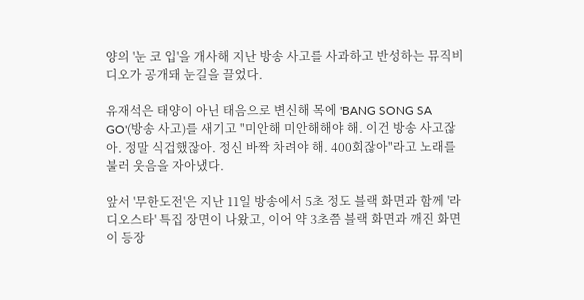양의 '눈 코 입'을 개사해 지난 방송 사고를 사과하고 반성하는 뮤직비디오가 공개돼 눈길을 끌었다.

유재석은 태양이 아닌 태음으로 변신해 목에 'BANG SONG SA GO'(방송 사고)를 새기고 "미안해 미안해해야 해. 이건 방송 사고잖아. 정말 식겁했잖아. 정신 바짝 차려야 해. 400회잖아"라고 노래를 불러 웃음을 자아냈다.

앞서 '무한도전'은 지난 11일 방송에서 5초 정도 블랙 화면과 함께 '라디오스타' 특집 장면이 나왔고, 이어 약 3초쯤 블랙 화면과 깨진 화면이 등장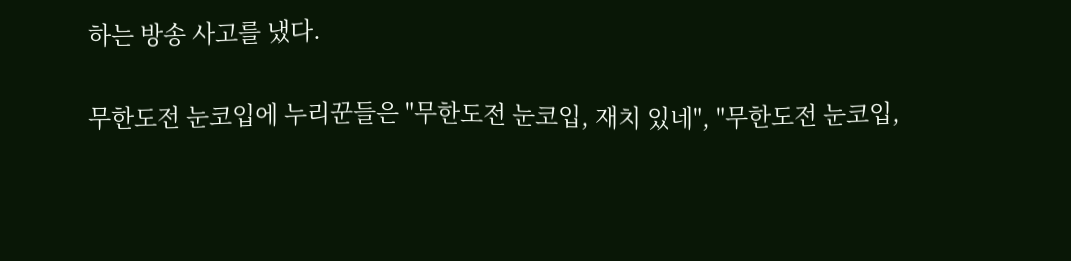하는 방송 사고를 냈다.

무한도전 눈코입에 누리꾼들은 "무한도전 눈코입, 재치 있네", "무한도전 눈코입,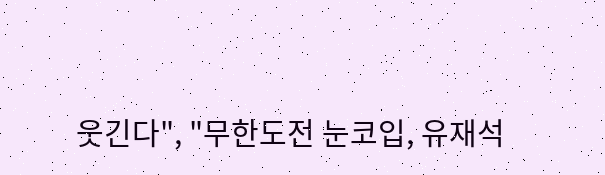웃긴다", "무한도전 눈코입, 유재석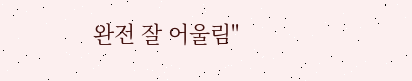완전 잘 어울림"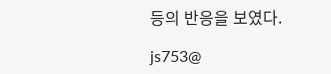등의 반응을 보였다.

js753@